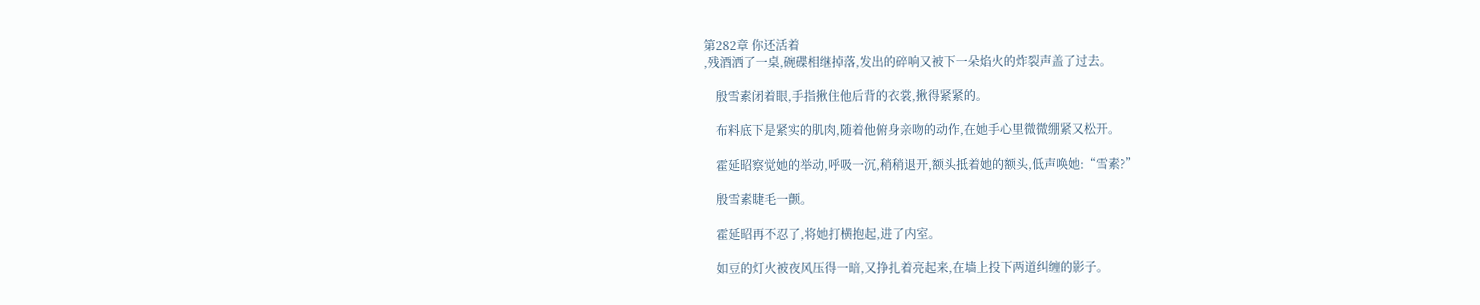第282章 你还活着
,残酒洒了一桌,碗碟相继掉落,发出的碎响又被下一朵焰火的炸裂声盖了过去。

    殷雪素闭着眼,手指揪住他后背的衣裳,揪得紧紧的。

    布料底下是紧实的肌肉,随着他俯身亲吻的动作,在她手心里微微绷紧又松开。

    霍延昭察觉她的举动,呼吸一沉,稍稍退开,额头抵着她的额头,低声唤她:“雪素?”

    殷雪素睫毛一颤。

    霍延昭再不忍了,将她打横抱起,进了内室。

    如豆的灯火被夜风压得一暗,又挣扎着亮起来,在墙上投下两道纠缠的影子。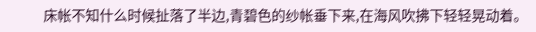床帐不知什么时候扯落了半边,青碧色的纱帐垂下来,在海风吹拂下轻轻晃动着。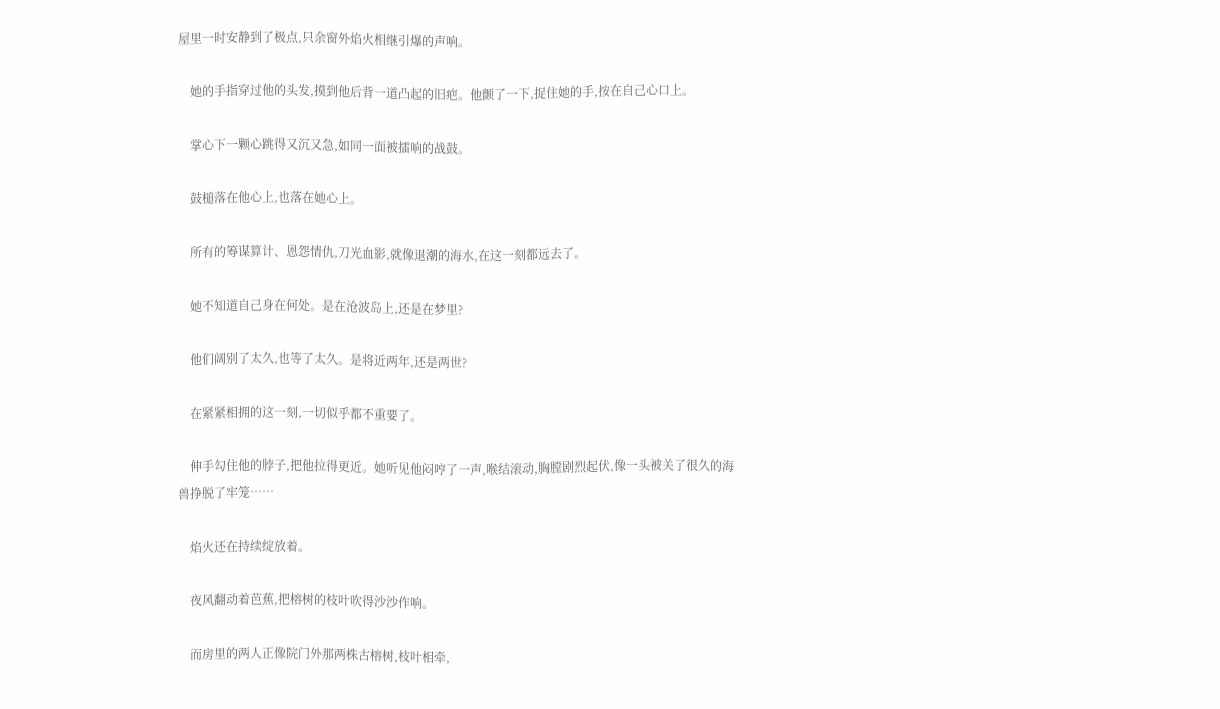屋里一时安静到了极点,只余窗外焰火相继引爆的声响。

    她的手指穿过他的头发,摸到他后背一道凸起的旧疤。他颤了一下,捉住她的手,按在自己心口上。

    掌心下一颗心跳得又沉又急,如同一面被擂响的战鼓。

    鼓槌落在他心上,也落在她心上。

    所有的筹谋算计、恩怨情仇,刀光血影,就像退潮的海水,在这一刻都远去了。

    她不知道自己身在何处。是在沧波岛上,还是在梦里?

    他们阔别了太久,也等了太久。是将近两年,还是两世?

    在紧紧相拥的这一刻,一切似乎都不重要了。

    伸手勾住他的脖子,把他拉得更近。她听见他闷哼了一声,喉结滚动,胸膛剧烈起伏,像一头被关了很久的海兽挣脱了牢笼……

    焰火还在持续绽放着。

    夜风翻动着芭蕉,把榕树的枝叶吹得沙沙作响。

    而房里的两人正像院门外那两株古榕树,枝叶相牵,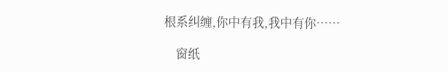根系纠缠,你中有我,我中有你……

    窗纸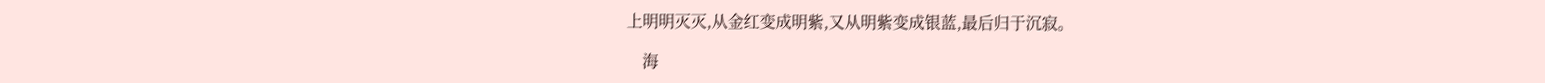上明明灭灭,从金红变成明紫,又从明紫变成银蓝,最后归于沉寂。

    海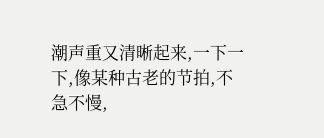潮声重又清晰起来,一下一下,像某种古老的节拍,不急不慢,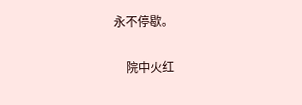永不停歇。

    院中火红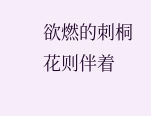欲燃的刺桐花则伴着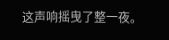这声响摇曳了整一夜。